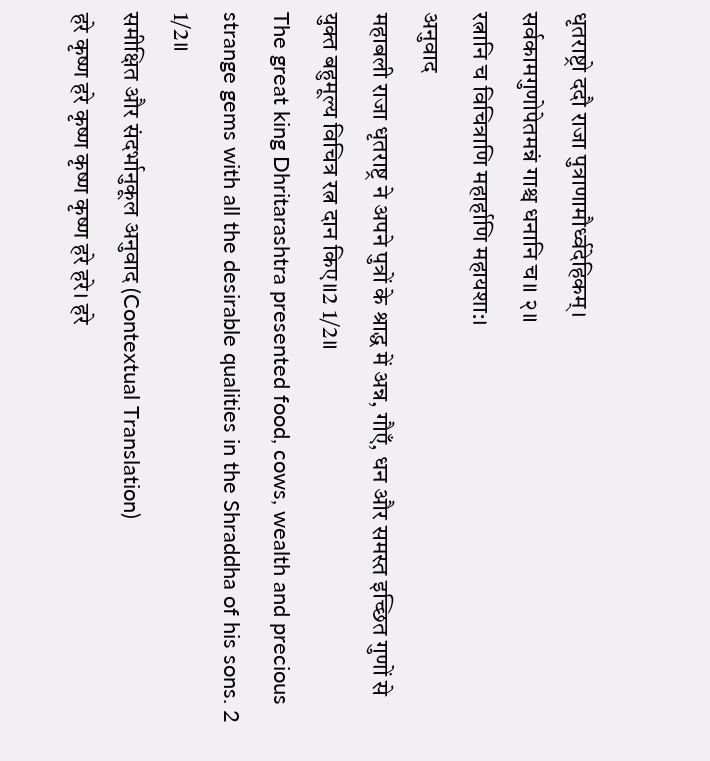धृतराष्ट्रो ददौ राजा पुत्राणामौर्ध्वदेहिकम्।
सर्वकामगुणोपेतमन्नं गाश्च धनानि च॥ २॥
रत्नानि च विचित्राणि महार्हाणि महायशा:।
अनुवाद
महाबली राजा धृतराष्ट्र ने अपने पुत्रों के श्राद्ध में अन्न, गौएँ, धन और समस्त इच्छित गुणों से युक्त बहुमूल्य विचित्र रत्न दान किए॥2 1/2॥
The great king Dhritarashtra presented food, cows, wealth and precious strange gems with all the desirable qualities in the Shraddha of his sons. 2 1/2॥
समीक्षित और संदर्भानुकूल अनुवाद (Contextual Translation)
हरे कृष्ण हरे कृष्ण कृष्ण कृष्ण हरे हरे। हरे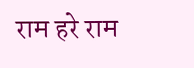राम हरे राम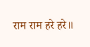राम राम हरे हरे॥